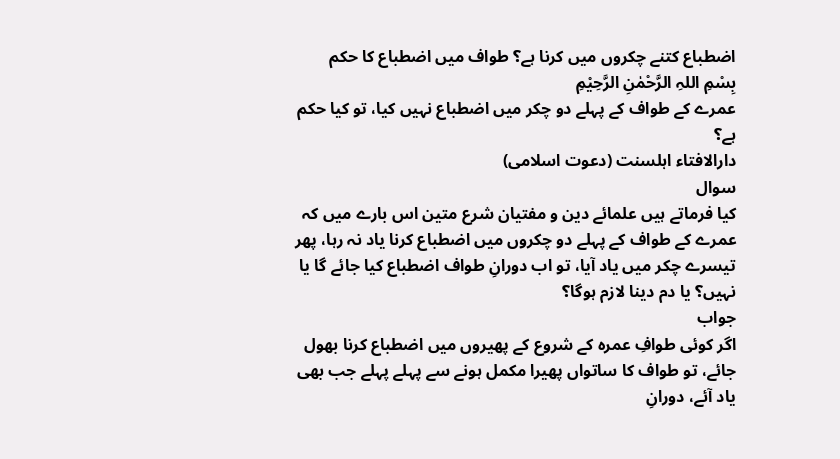اضطباع کتنے چکروں میں کرنا ہے؟ طواف میں اضطباع کا حکم
بِسْمِ اللہِ الرَّحْمٰنِ الرَّحِيْمِ
عمرے کے طواف کے پہلے دو چکر میں اضطباع نہیں کیا، تو کیا حکم ہے؟
دارالافتاء اہلسنت (دعوت اسلامی)
سوال
کیا فرماتے ہیں علمائے دین و مفتیان شرع متین اس بارے میں کہ عمرے کے طواف کے پہلے دو چکروں میں اضطباع کرنا یاد نہ رہا، پھر تیسرے چکر میں یاد آیا، تو اب دورانِ طواف اضطباع کیا جائے گا یا نہیں؟ یا دم دینا لازم ہوگا؟
جواب
اگر کوئی طوافِ عمرہ کے شروع کے پھیروں میں اضطباع کرنا بھول جائے، تو طواف کا ساتواں پھیرا مکمل ہونے سے پہلے پہلے جب بھی یاد آئے، دورانِ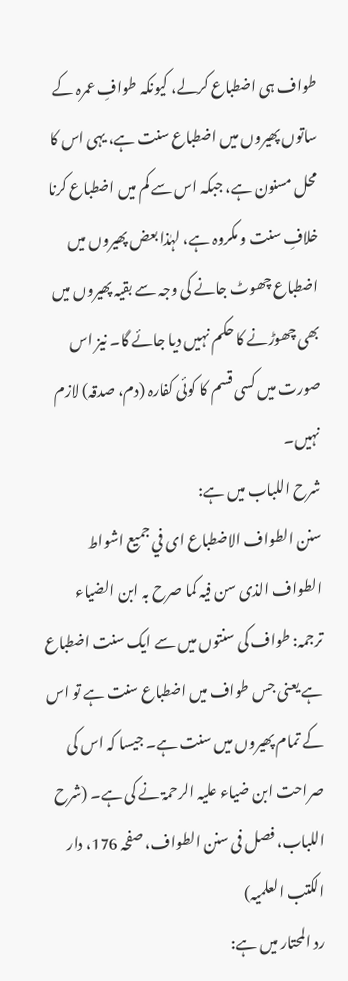طواف ہی اضطباع کرلے، کیونکہ طوافِ عمرہ کے ساتوں پھیروں میں اضطباع سنت ہے، یہی اس کا محل مسنون ہے، جبکہ اس سے کم میں اضطباع کرنا خلافِ سنت و مکروہ ہے، لہٰذا بعض پھیروں میں اضطباع چھوٹ جانے کی وجہ سے بقیہ پھیروں میں بھی چھوڑنے کا حکم نہیں دیا جائے گا۔ نیز اس صورت میں کسی قسم کا کوئی کفارہ (دم، صدقہ) لازم نہیں۔
شرح اللباب میں ہے:
سنن الطواف الاضطباع ای في جميع اشواط الطواف الذی سن فیہ کما صرح بہ ابن الضیاء
ترجمہ: طواف کی سنتوں میں سے ایک سنت اضطباع ہے یعنی جس طواف میں اضطباع سنت ہے تو اس کے تمام پھیروں میں سنت ہے۔ جیسا کہ اس کی صراحت ابن ضیاء علیہ الرحمۃ نے کی ہے۔ (شرح اللباب، فصل فی سنن الطواف، صفحہ 176، دار الکتب العلمیہ)
رد المحتار میں ہے: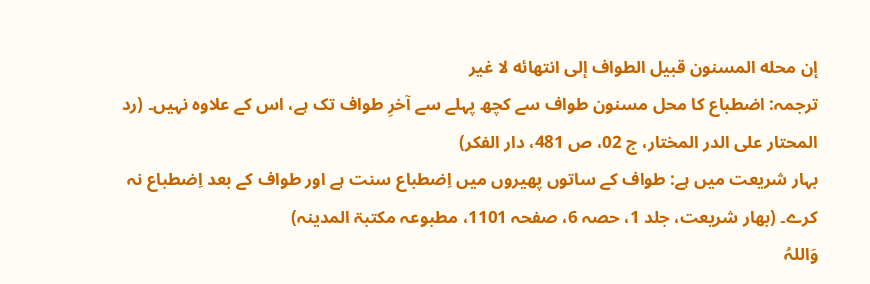إن محله المسنون قبيل الطواف إلى انتهائه لا غير
ترجمہ: اضطباع کا محل مسنون طواف سے کچھ پہلے سے آخرِ طواف تک ہے، اس کے علاوہ نہیں۔ (رد المحتار علی الدر المختار، ج 02، ص 481، دار الفکر)
بہار شریعت میں ہے: طواف کے ساتوں پھیروں میں اِضطباع سنت ہے اور طواف کے بعد اِضطباع نہ کرے۔ (بھار شریعت، جلد 1، حصہ 6، صفحہ 1101، مطبوعہ مکتبۃ المدینہ)
وَاللہُ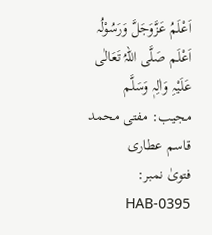اَعْلَمُ عَزَّوَجَلَّ وَرَسُوْلُہ اَعْلَم صَلَّی اللہُ تَعَالٰی عَلَیْہِ وَاٰلِہٖ وَسَلَّم
مجیب: مفتی محمد قاسم عطاری
فتویٰ نمبر: HAB-0395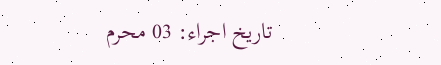تاریخ اجراء: 03 محرم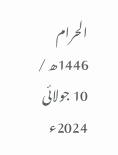الحرام 1446ھ / 10 جولائی 2024ء